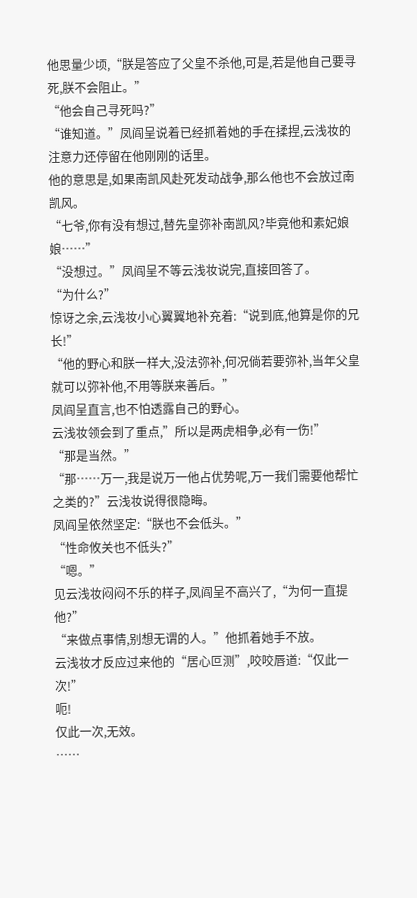他思量少顷,“朕是答应了父皇不杀他,可是,若是他自己要寻死,朕不会阻止。”
“他会自己寻死吗?”
“谁知道。”凤阎呈说着已经抓着她的手在揉捏,云浅妆的注意力还停留在他刚刚的话里。
他的意思是,如果南凯风赴死发动战争,那么他也不会放过南凯风。
“七爷,你有没有想过,替先皇弥补南凯风?毕竟他和素妃娘娘……”
“没想过。”凤阎呈不等云浅妆说完,直接回答了。
“为什么?”
惊讶之余,云浅妆小心翼翼地补充着:“说到底,他算是你的兄长!”
“他的野心和朕一样大,没法弥补,何况倘若要弥补,当年父皇就可以弥补他,不用等朕来善后。”
凤阎呈直言,也不怕透露自己的野心。
云浅妆领会到了重点,”所以是两虎相争,必有一伤!”
“那是当然。”
“那……万一,我是说万一他占优势呢,万一我们需要他帮忙之类的?”云浅妆说得很隐晦。
凤阎呈依然坚定:“朕也不会低头。”
“性命攸关也不低头?”
“嗯。”
见云浅妆闷闷不乐的样子,凤阎呈不高兴了,“为何一直提他?”
“来做点事情,别想无谓的人。”他抓着她手不放。
云浅妆才反应过来他的“居心叵测”,咬咬唇道:“仅此一次!”
呃!
仅此一次,无效。
……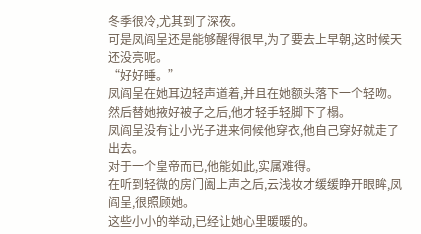冬季很冷,尤其到了深夜。
可是凤阎呈还是能够醒得很早,为了要去上早朝,这时候天还没亮呢。
“好好睡。”
凤阎呈在她耳边轻声道着,并且在她额头落下一个轻吻。
然后替她掖好被子之后,他才轻手轻脚下了榻。
凤阎呈没有让小光子进来伺候他穿衣,他自己穿好就走了出去。
对于一个皇帝而已,他能如此,实属难得。
在听到轻微的房门阖上声之后,云浅妆才缓缓睁开眼眸,凤阎呈,很照顾她。
这些小小的举动,已经让她心里暖暖的。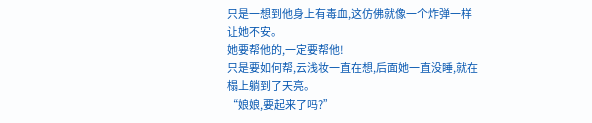只是一想到他身上有毒血,这仿佛就像一个炸弹一样让她不安。
她要帮他的,一定要帮他!
只是要如何帮,云浅妆一直在想,后面她一直没睡,就在榻上躺到了天亮。
“娘娘,要起来了吗?”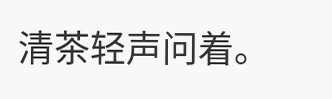清茶轻声问着。